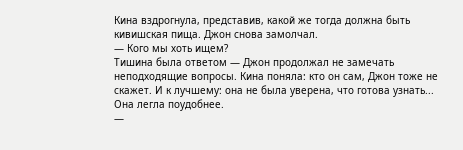Кина вздрогнула, представив, какой же тогда должна быть кивишская пища. Джон снова замолчал.
— Кого мы хоть ищем?
Тишина была ответом — Джон продолжал не замечать неподходящие вопросы. Кина поняла: кто он сам, Джон тоже не скажет. И к лучшему: она не была уверена, что готова узнать...
Она легла поудобнее.
—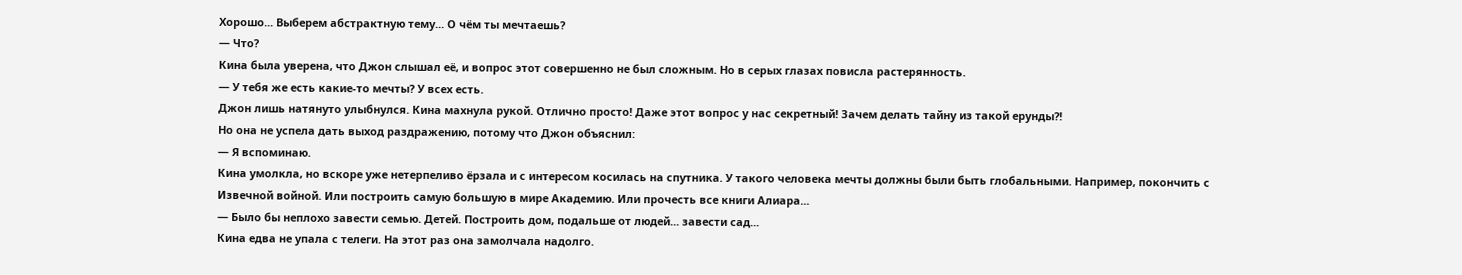Хорошо... Выберем абстрактную тему... О чём ты мечтаешь?
— Что?
Кина была уверена, что Джон слышал её, и вопрос этот совершенно не был сложным. Но в серых глазах повисла растерянность.
— У тебя же есть какие-то мечты? У всех есть.
Джон лишь натянуто улыбнулся. Кина махнула рукой. Отлично просто! Даже этот вопрос у нас секретный! Зачем делать тайну из такой ерунды?!
Но она не успела дать выход раздражению, потому что Джон объяснил:
— Я вспоминаю.
Кина умолкла, но вскоре уже нетерпеливо ёрзала и с интересом косилась на спутника. У такого человека мечты должны были быть глобальными. Например, покончить с Извечной войной. Или построить самую большую в мире Академию. Или прочесть все книги Алиара...
— Было бы неплохо завести семью. Детей. Построить дом, подальше от людей... завести сад...
Кина едва не упала с телеги. На этот раз она замолчала надолго.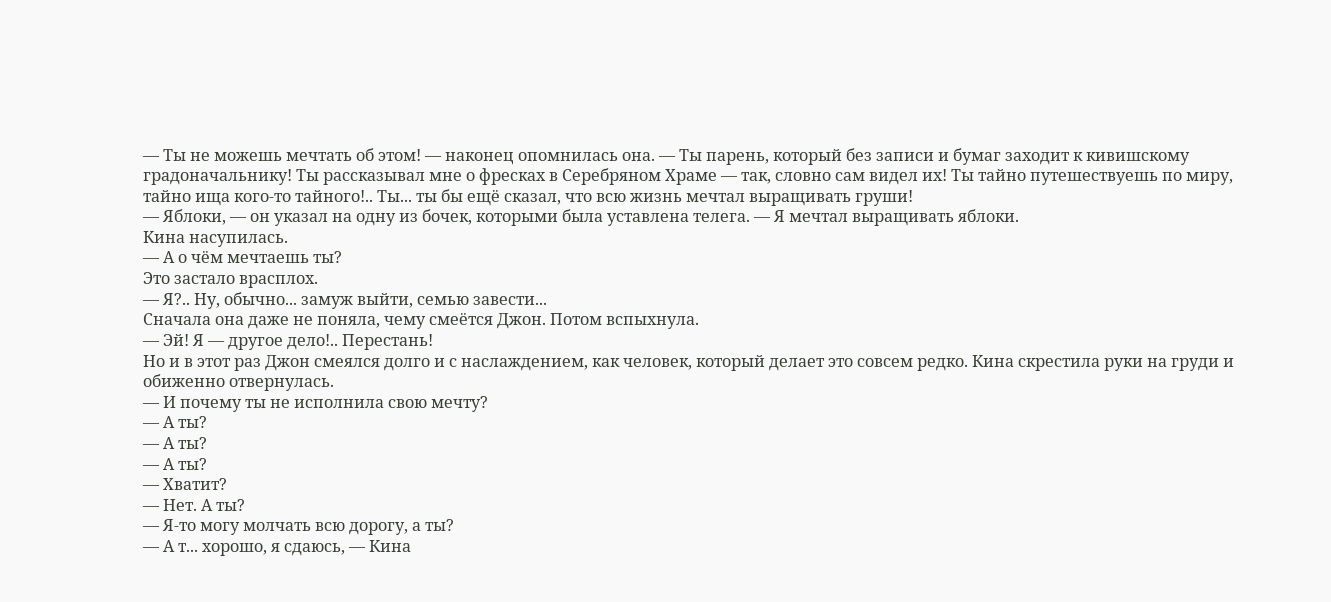— Ты не можешь мечтать об этом! — наконец опомнилась она. — Ты парень, который без записи и бумаг заходит к кивишскому градоначальнику! Ты рассказывал мне о фресках в Серебряном Храме — так, словно сам видел их! Ты тайно путешествуешь по миру, тайно ища кого-то тайного!.. Ты... ты бы ещё сказал, что всю жизнь мечтал выращивать груши!
— Яблоки, — он указал на одну из бочек, которыми была уставлена телега. — Я мечтал выращивать яблоки.
Кина насупилась.
— А о чём мечтаешь ты?
Это застало врасплох.
— Я?.. Ну, обычно... замуж выйти, семью завести...
Сначала она даже не поняла, чему смеётся Джон. Потом вспыхнула.
— Эй! Я — другое дело!.. Перестань!
Но и в этот раз Джон смеялся долго и с наслаждением, как человек, который делает это совсем редко. Кина скрестила руки на груди и обиженно отвернулась.
— И почему ты не исполнила свою мечту?
— А ты?
— А ты?
— А ты?
— Хватит?
— Нет. А ты?
— Я-то могу молчать всю дорогу, а ты?
— А т... хорошо, я сдаюсь, — Кина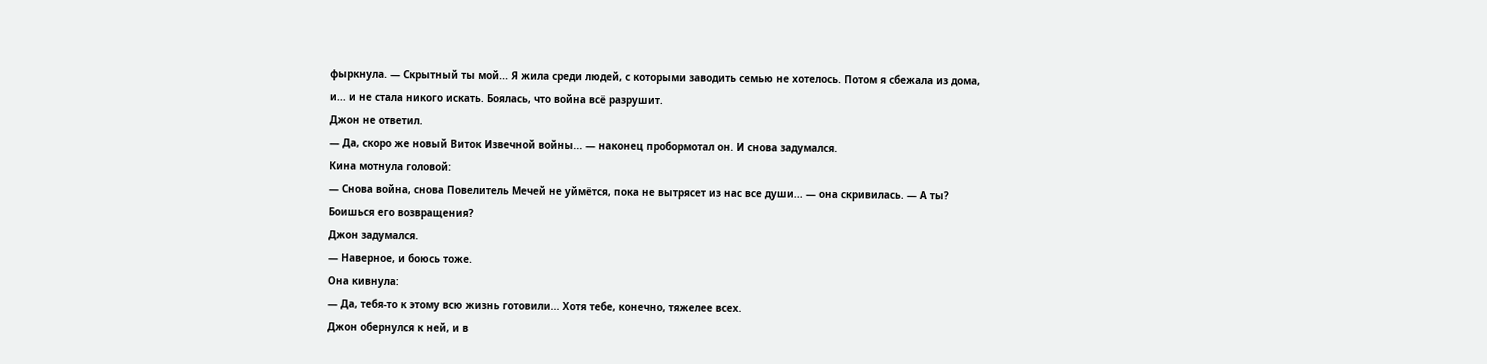фыркнула. — Скрытный ты мой... Я жила среди людей, с которыми заводить семью не хотелось. Потом я сбежала из дома, и... и не стала никого искать. Боялась, что война всё разрушит.
Джон не ответил.
— Да, скоро же новый Виток Извечной войны... — наконец пробормотал он. И снова задумался.
Кина мотнула головой:
— Снова война, снова Повелитель Мечей не уймётся, пока не вытрясет из нас все души... — она скривилась. — А ты? Боишься его возвращения?
Джон задумался.
— Наверное, и боюсь тоже.
Она кивнула:
— Да, тебя-то к этому всю жизнь готовили... Хотя тебе, конечно, тяжелее всех.
Джон обернулся к ней, и в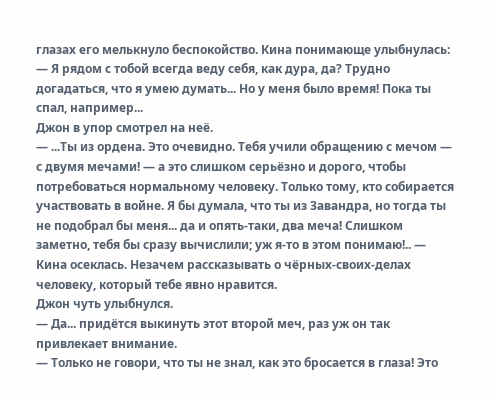глазах его мелькнуло беспокойство. Кина понимающе улыбнулась:
— Я рядом с тобой всегда веду себя, как дура, да? Трудно догадаться, что я умею думать... Но у меня было время! Пока ты спал, например...
Джон в упор смотрел на неё.
— ...Ты из ордена. Это очевидно. Тебя учили обращению с мечом — с двумя мечами! — а это слишком серьёзно и дорого, чтобы потребоваться нормальному человеку. Только тому, кто собирается участвовать в войне. Я бы думала, что ты из Завандра, но тогда ты не подобрал бы меня... да и опять-таки, два меча! Слишком заметно, тебя бы сразу вычислили; уж я-то в этом понимаю!.. — Кина осеклась. Незачем рассказывать о чёрных-своих-делах человеку, который тебе явно нравится.
Джон чуть улыбнулся.
— Да... придётся выкинуть этот второй меч, раз уж он так привлекает внимание.
— Только не говори, что ты не знал, как это бросается в глаза! Это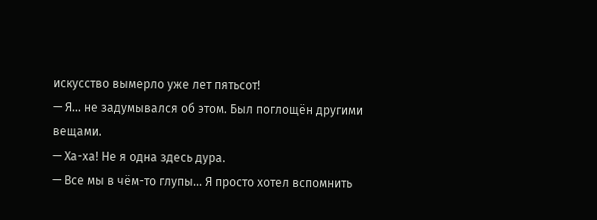искусство вымерло уже лет пятьсот!
— Я... не задумывался об этом. Был поглощён другими вещами.
— Ха-ха! Не я одна здесь дура.
— Все мы в чём-то глупы... Я просто хотел вспомнить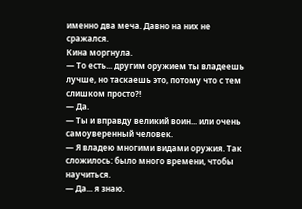именно два меча. Давно на них не сражался.
Кина моргнула.
— То есть... другим оружием ты владеешь лучше, но таскаешь это, потому что с тем слишком просто?!
— Да.
— Ты и вправду великий воин... или очень самоуверенный человек.
— Я владею многими видами оружия. Так сложилось: было много времени, чтобы научиться.
— Да... я знаю.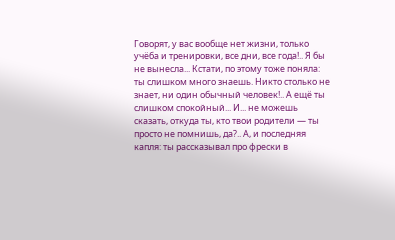Говорят, у вас вообще нет жизни, только учёба и тренировки, все дни, все года!.. Я бы не вынесла... Кстати, по этому тоже поняла: ты слишком много знаешь. Никто столько не знает, ни один обычный человек!.. А ещё ты слишком спокойный... И... не можешь сказать, откуда ты, кто твои родители — ты просто не помнишь, да?.. А, и последняя капля: ты рассказывал про фрески в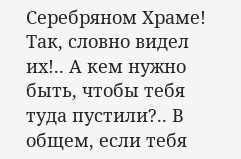Серебряном Храме! Так, словно видел их!.. А кем нужно быть, чтобы тебя туда пустили?.. В общем, если тебя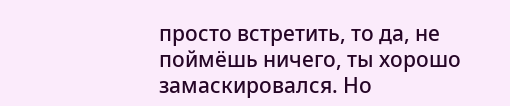просто встретить, то да, не поймёшь ничего, ты хорошо замаскировался. Но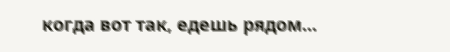когда вот так, едешь рядом...